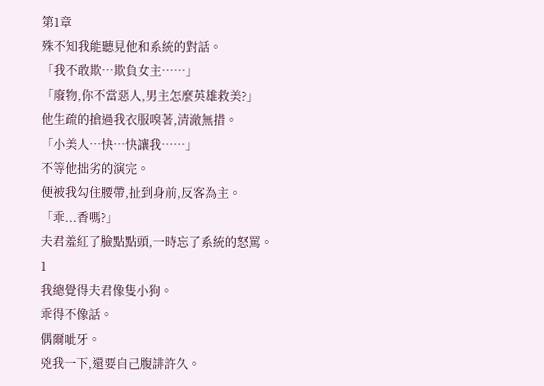第1章
殊不知我能聽見他和系統的對話。
「我不敢欺…欺負女主……」
「廢物,你不當惡人,男主怎麼英雄救美?」
他生疏的搶過我衣服嗅著,清澈無措。
「小美人…快…快讓我……」
不等他拙劣的演完。
便被我勾住腰帶,扯到身前,反客為主。
「乖...香嗎?」
夫君羞紅了臉點點頭,一時忘了系統的怒罵。
1
我總覺得夫君像隻小狗。
乖得不像話。
偶爾呲牙。
兇我一下,還要自己腹誹許久。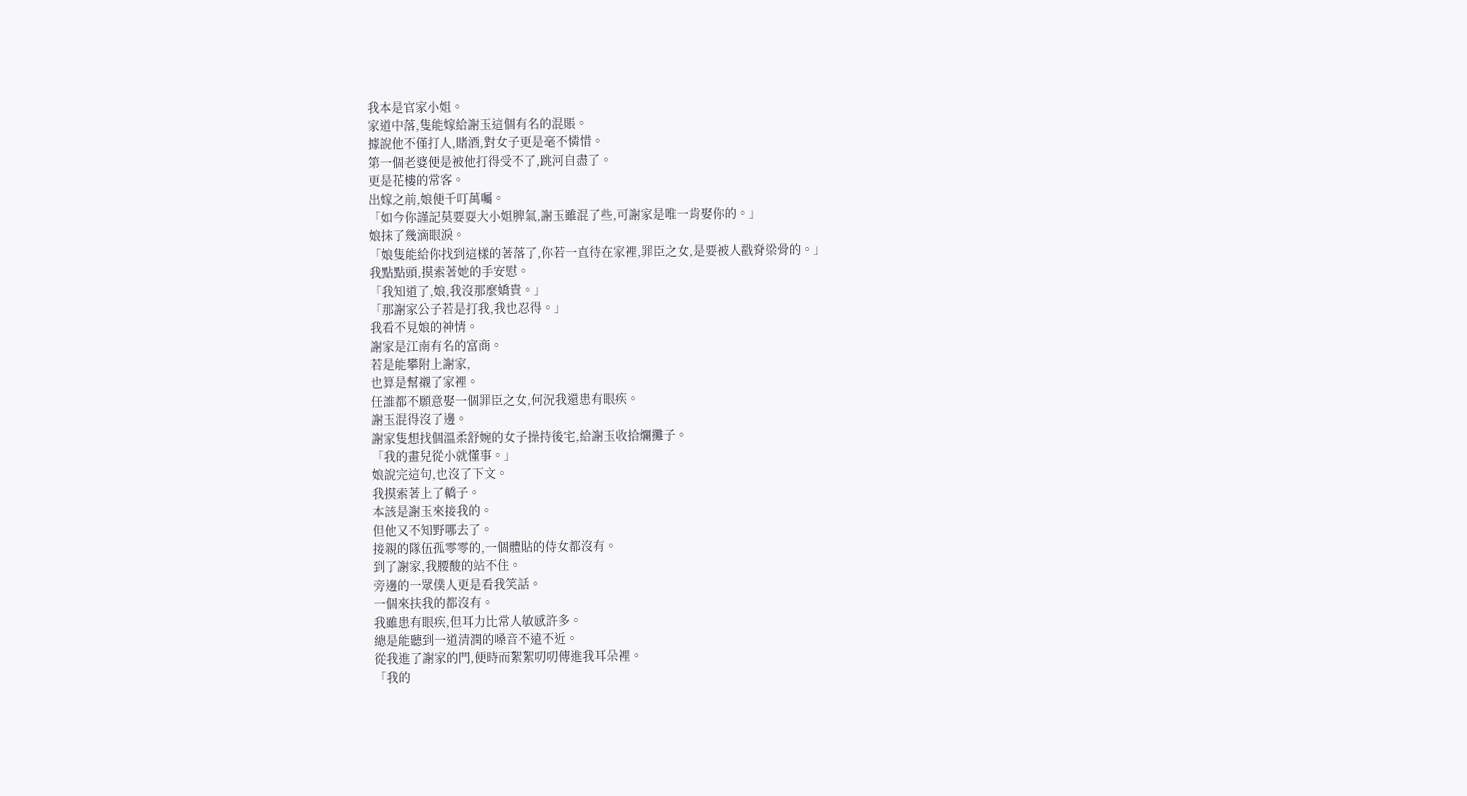我本是官家小姐。
家道中落,隻能嫁給謝玉這個有名的混賬。
據說他不僅打人,賭酒,對女子更是毫不憐惜。
第一個老婆便是被他打得受不了,跳河自盡了。
更是花樓的常客。
出嫁之前,娘便千叮萬囑。
「如今你謹記莫要耍大小姐脾氣,謝玉雖混了些,可謝家是唯一肯娶你的。」
娘抹了幾滴眼淚。
「娘隻能給你找到這樣的著落了,你若一直待在家裡,罪臣之女,是要被人戳脊梁骨的。」
我點點頭,摸索著她的手安慰。
「我知道了,娘,我沒那麼嬌貴。」
「那謝家公子若是打我,我也忍得。」
我看不見娘的神情。
謝家是江南有名的富商。
若是能攀附上謝家,
也算是幫襯了家裡。
任誰都不願意娶一個罪臣之女,何況我還患有眼疾。
謝玉混得沒了邊。
謝家隻想找個溫柔舒婉的女子操持後宅,給謝玉收拾爛攤子。
「我的畫兒從小就懂事。」
娘說完這句,也沒了下文。
我摸索著上了轎子。
本該是謝玉來接我的。
但他又不知野哪去了。
接親的隊伍孤零零的,一個體貼的侍女都沒有。
到了謝家,我腰酸的站不住。
旁邊的一眾僕人更是看我笑話。
一個來扶我的都沒有。
我雖患有眼疾,但耳力比常人敏感許多。
總是能聽到一道清潤的嗓音不遠不近。
從我進了謝家的門,便時而絮絮叨叨傳進我耳朵裡。
「我的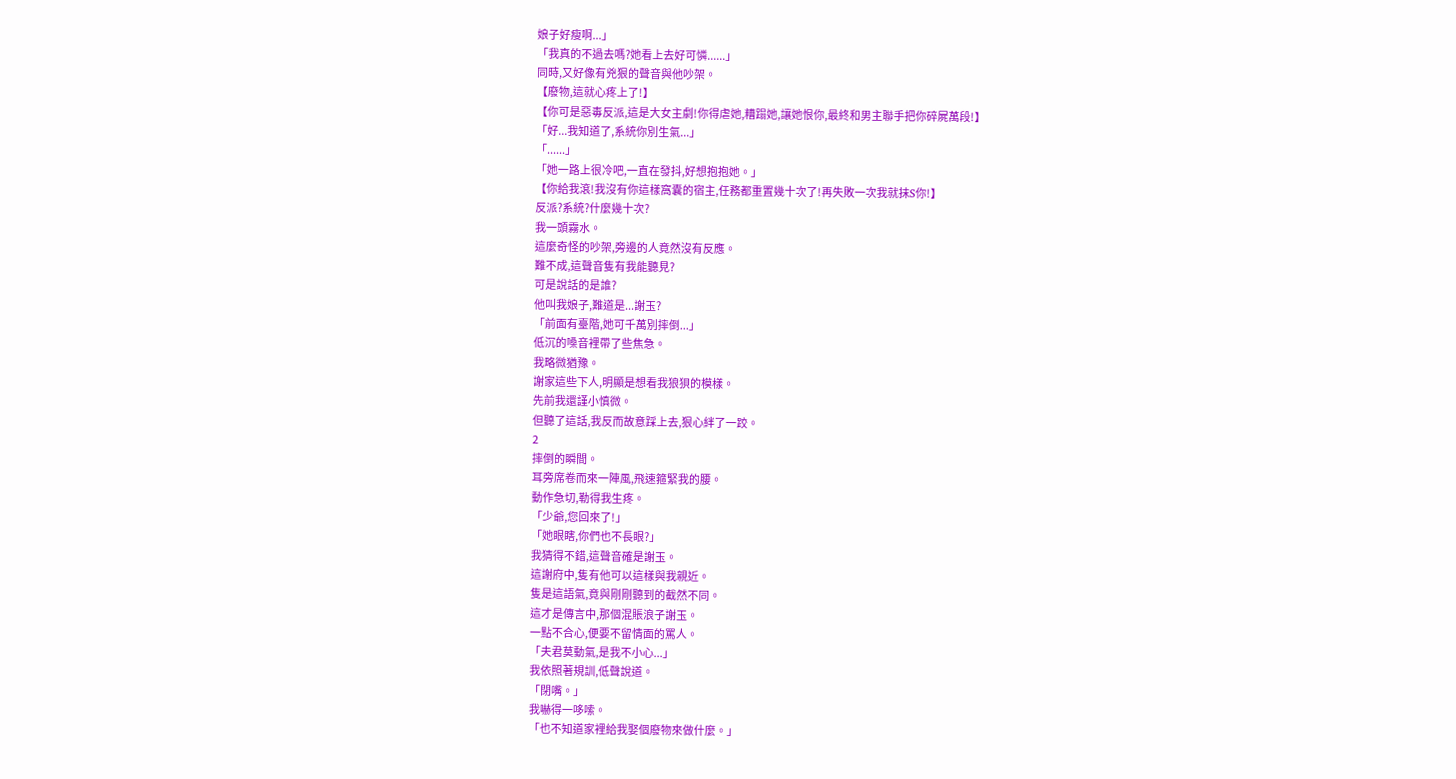娘子好瘦啊...」
「我真的不過去嗎?她看上去好可憐......」
同時,又好像有兇狠的聲音與他吵架。
【廢物,這就心疼上了!】
【你可是惡毒反派,這是大女主劇!你得虐她,糟蹋她,讓她恨你,最終和男主聯手把你碎屍萬段!】
「好...我知道了,系統你別生氣...」
「......」
「她一路上很冷吧,一直在發抖,好想抱抱她。」
【你給我滾!我沒有你這樣窩囊的宿主,任務都重置幾十次了!再失敗一次我就抹S你!】
反派?系統?什麼幾十次?
我一頭霧水。
這麼奇怪的吵架,旁邊的人竟然沒有反應。
難不成,這聲音隻有我能聽見?
可是說話的是誰?
他叫我娘子,難道是...謝玉?
「前面有臺階,她可千萬別摔倒...」
低沉的嗓音裡帶了些焦急。
我略微猶豫。
謝家這些下人,明顯是想看我狼狽的模樣。
先前我還謹小慎微。
但聽了這話,我反而故意踩上去,狠心絆了一跤。
2
摔倒的瞬間。
耳旁席卷而來一陣風,飛速箍緊我的腰。
動作急切,勒得我生疼。
「少爺,您回來了!」
「她眼瞎,你們也不長眼?」
我猜得不錯,這聲音確是謝玉。
這謝府中,隻有他可以這樣與我親近。
隻是這語氣,竟與剛剛聽到的截然不同。
這才是傳言中,那個混賬浪子謝玉。
一點不合心,便要不留情面的罵人。
「夫君莫動氣,是我不小心...」
我依照著規訓,低聲說道。
「閉嘴。」
我嚇得一哆嗦。
「也不知道家裡給我娶個廢物來做什麼。」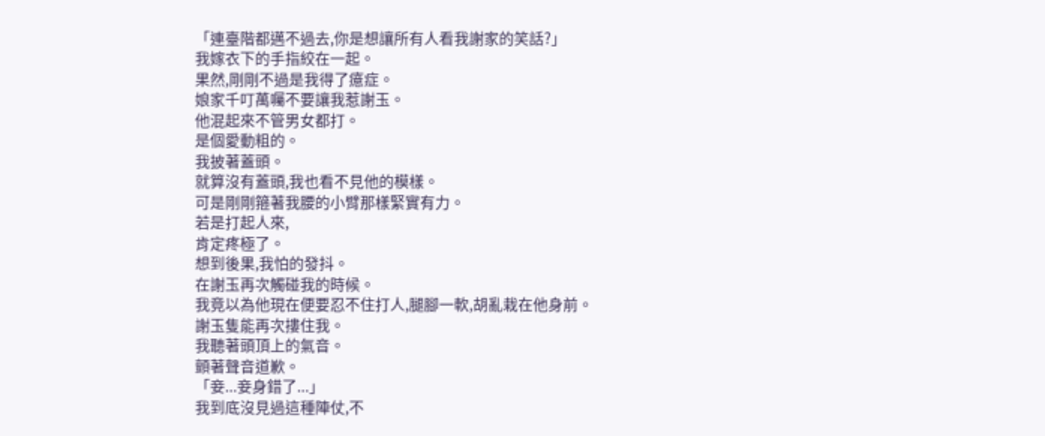「連臺階都邁不過去,你是想讓所有人看我謝家的笑話?」
我嫁衣下的手指絞在一起。
果然,剛剛不過是我得了癔症。
娘家千叮萬囑不要讓我惹謝玉。
他混起來不管男女都打。
是個愛動粗的。
我披著蓋頭。
就算沒有蓋頭,我也看不見他的模樣。
可是剛剛箍著我腰的小臂那樣緊實有力。
若是打起人來,
肯定疼極了。
想到後果,我怕的發抖。
在謝玉再次觸碰我的時候。
我竟以為他現在便要忍不住打人,腿腳一軟,胡亂栽在他身前。
謝玉隻能再次摟住我。
我聽著頭頂上的氣音。
顫著聲音道歉。
「妾...妾身錯了...」
我到底沒見過這種陣仗,不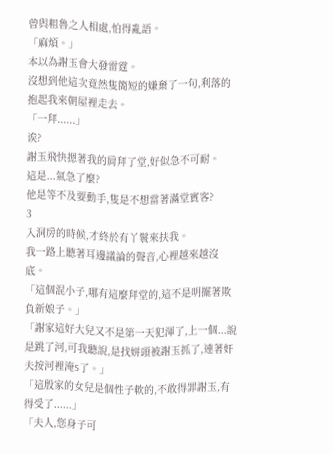曾與粗魯之人相處,怕得亂語。
「麻煩。」
本以為謝玉會大發雷霆。
沒想到他這次竟然隻簡短的嫌棄了一句,利落的抱起我來朝屋裡走去。
「一拜......」
诶?
謝玉飛快摁著我的肩拜了堂,好似急不可耐。
這是...氣急了麼?
他是等不及要動手,隻是不想當著滿堂賓客?
3
入洞房的時候,才終於有丫鬟來扶我。
我一路上聽著耳邊議論的聲音,心裡越來越沒底。
「這個混小子,哪有這麼拜堂的,這不是明擺著欺負新娘子。」
「謝家這好大兒又不是第一天犯渾了,上一個...說是跳了河,可我聽說,是找姘頭被謝玉抓了,連著奸夫按河裡淹S了。」
「這殷家的女兒是個性子軟的,不敢得罪謝玉,有得受了......」
「夫人,您身子可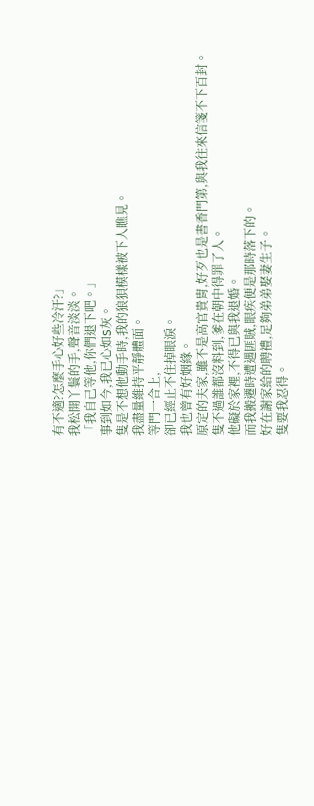有不適?怎麼手心好些冷汗?」
我松開丫鬟的手,聲音淡淡。
「我自己等他,你們退下吧。」
事到如今,我已心如S灰。
隻是不想他動手時,我的狼狽模樣被下人瞧見。
我盡量維持平靜體面。
等門一合上,
卻已經止不住掉眼淚。
我也曾有好姻緣。
原定的夫家,雖不是高官貴胄,好歹也是書香門第,與我往來信箋不下百封。
隻不過誰都沒料到,爹在朝中得罪了人。
他礙於家裡,不得已與我退婚。
而我搬遷時遭遇匪賊,眼疾便是那時落下的。
好在謝家給的聘禮,足夠弟弟娶妻生子。
隻要我忍得。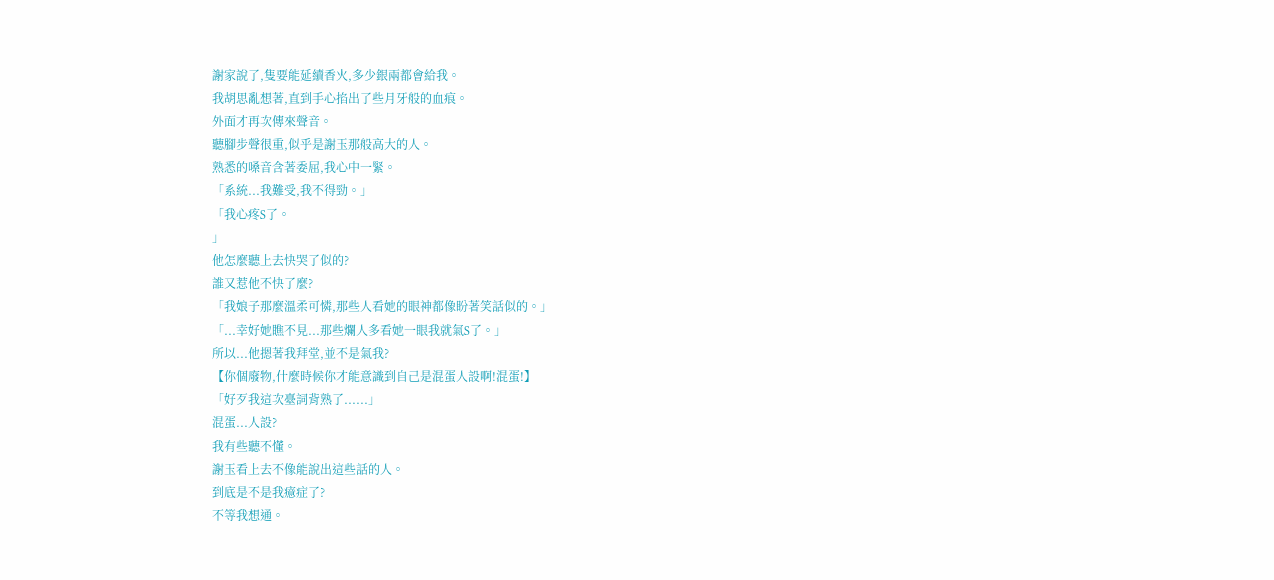謝家說了,隻要能延續香火,多少銀兩都會給我。
我胡思亂想著,直到手心掐出了些月牙般的血痕。
外面才再次傳來聲音。
聽腳步聲很重,似乎是謝玉那般高大的人。
熟悉的嗓音含著委屈,我心中一緊。
「系統...我難受,我不得勁。」
「我心疼S了。
」
他怎麼聽上去快哭了似的?
誰又惹他不快了麼?
「我娘子那麼溫柔可憐,那些人看她的眼神都像盼著笑話似的。」
「...幸好她瞧不見...那些爛人多看她一眼我就氣S了。」
所以...他摁著我拜堂,並不是氣我?
【你個廢物,什麼時候你才能意識到自己是混蛋人設啊!混蛋!】
「好歹我這次臺詞背熟了......」
混蛋...人設?
我有些聽不懂。
謝玉看上去不像能說出這些話的人。
到底是不是我癔症了?
不等我想通。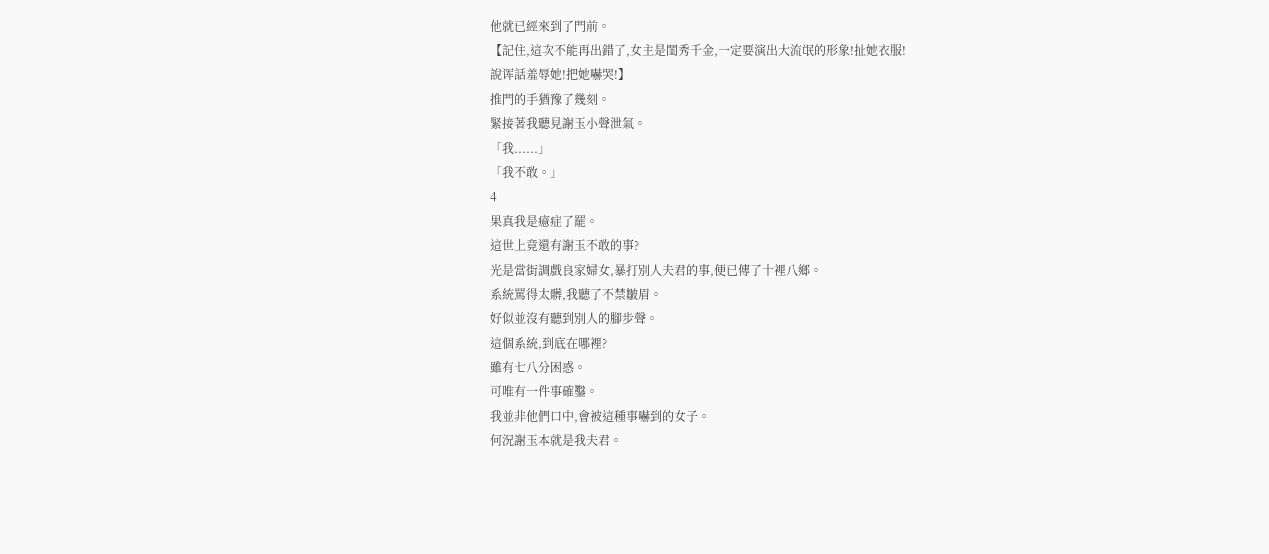他就已經來到了門前。
【記住,這次不能再出錯了,女主是閨秀千金,一定要演出大流氓的形象!扯她衣服!
說诨話羞辱她!把她嚇哭!】
推門的手猶豫了幾刻。
緊接著我聽見謝玉小聲泄氣。
「我......」
「我不敢。」
4
果真我是癔症了罷。
這世上竟還有謝玉不敢的事?
光是當街調戲良家婦女,暴打別人夫君的事,便已傳了十裡八鄉。
系統罵得太髒,我聽了不禁皺眉。
好似並沒有聽到別人的腳步聲。
這個系統,到底在哪裡?
雖有七八分困惑。
可唯有一件事確鑿。
我並非他們口中,會被這種事嚇到的女子。
何況謝玉本就是我夫君。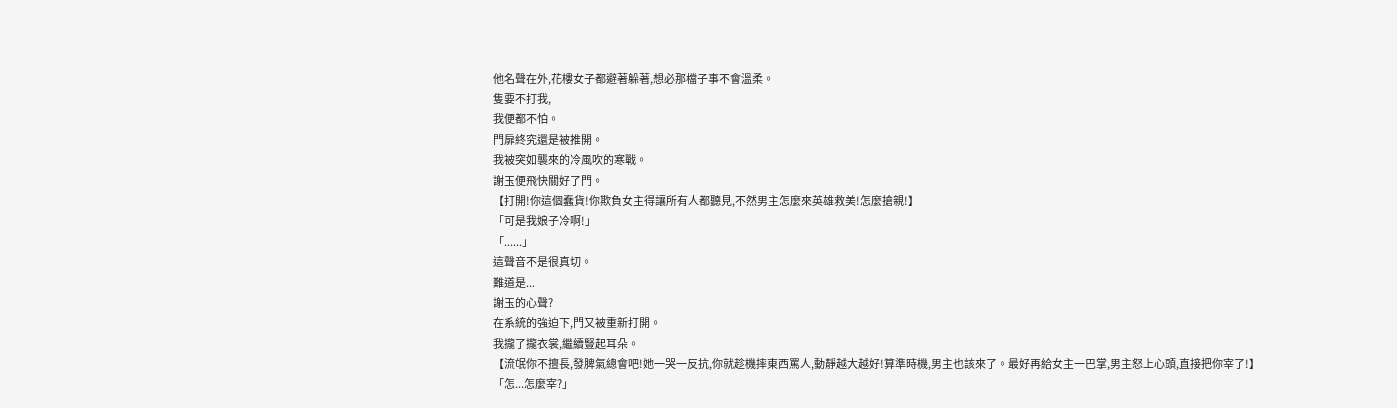他名聲在外,花樓女子都避著躲著,想必那檔子事不會溫柔。
隻要不打我,
我便都不怕。
門扉終究還是被推開。
我被突如襲來的冷風吹的寒戰。
謝玉便飛快關好了門。
【打開!你這個蠢貨!你欺負女主得讓所有人都聽見,不然男主怎麼來英雄救美!怎麼搶親!】
「可是我娘子冷啊!」
「......」
這聲音不是很真切。
難道是...
謝玉的心聲?
在系統的強迫下,門又被重新打開。
我攏了攏衣裳,繼續豎起耳朵。
【流氓你不擅長,發脾氣總會吧!她一哭一反抗,你就趁機摔東西罵人,動靜越大越好!算準時機,男主也該來了。最好再給女主一巴掌,男主怒上心頭,直接把你宰了!】
「怎...怎麼宰?」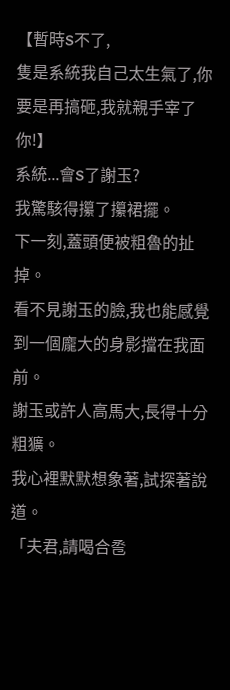【暫時S不了,
隻是系統我自己太生氣了,你要是再搞砸,我就親手宰了你!】
系統...會S了謝玉?
我驚駭得攥了攥裙擺。
下一刻,蓋頭便被粗魯的扯掉。
看不見謝玉的臉,我也能感覺到一個龐大的身影擋在我面前。
謝玉或許人高馬大,長得十分粗獷。
我心裡默默想象著,試探著說道。
「夫君,請喝合卺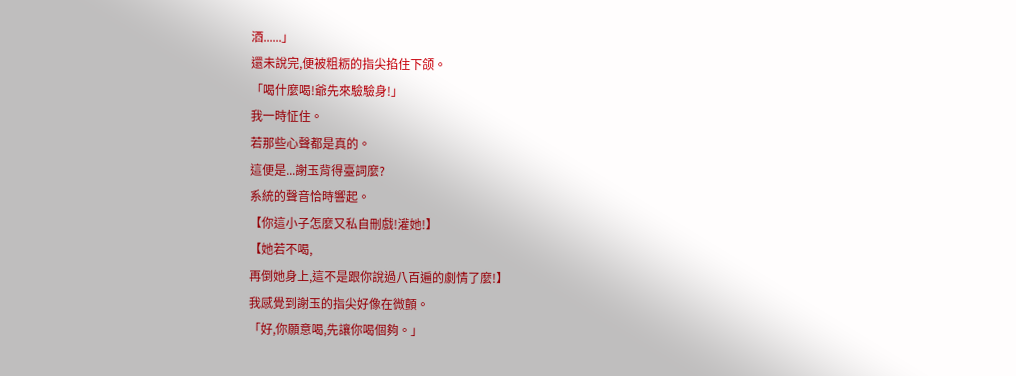酒......」
還未說完,便被粗粝的指尖掐住下颌。
「喝什麼喝!爺先來驗驗身!」
我一時怔住。
若那些心聲都是真的。
這便是...謝玉背得臺詞麼?
系統的聲音恰時響起。
【你這小子怎麼又私自刪戲!灌她!】
【她若不喝,
再倒她身上,這不是跟你說過八百遍的劇情了麼!】
我感覺到謝玉的指尖好像在微顫。
「好,你願意喝,先讓你喝個夠。」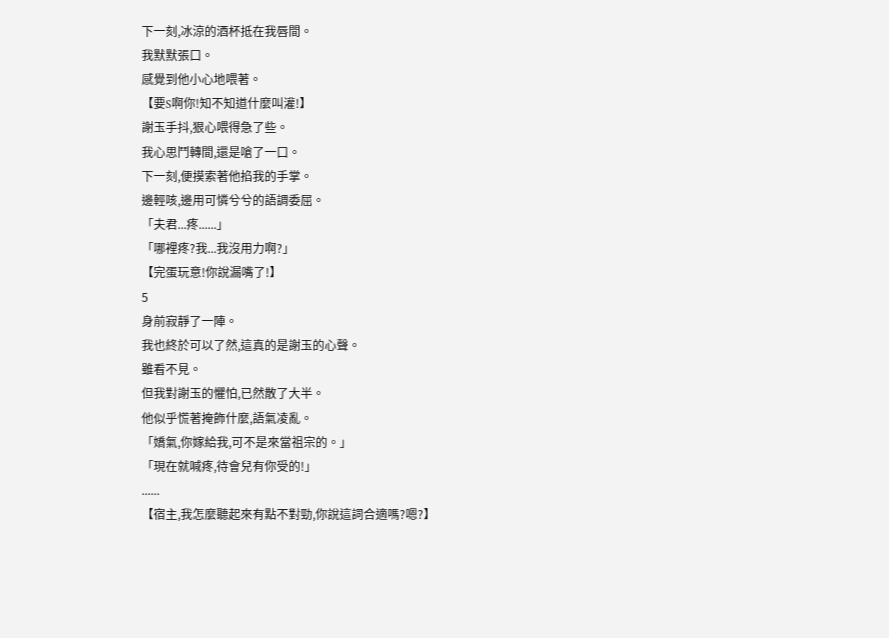下一刻,冰涼的酒杯抵在我唇間。
我默默張口。
感覺到他小心地喂著。
【要S啊你!知不知道什麼叫灌!】
謝玉手抖,狠心喂得急了些。
我心思鬥轉間,還是嗆了一口。
下一刻,便摸索著他掐我的手掌。
邊輕咳,邊用可憐兮兮的語調委屈。
「夫君...疼......」
「哪裡疼?我...我沒用力啊?」
【完蛋玩意!你說漏嘴了!】
5
身前寂靜了一陣。
我也終於可以了然,這真的是謝玉的心聲。
雖看不見。
但我對謝玉的懼怕,已然散了大半。
他似乎慌著掩飾什麼,語氣凌亂。
「嬌氣,你嫁給我,可不是來當祖宗的。」
「現在就喊疼,待會兒有你受的!」
......
【宿主,我怎麼聽起來有點不對勁,你說這詞合適嗎?嗯?】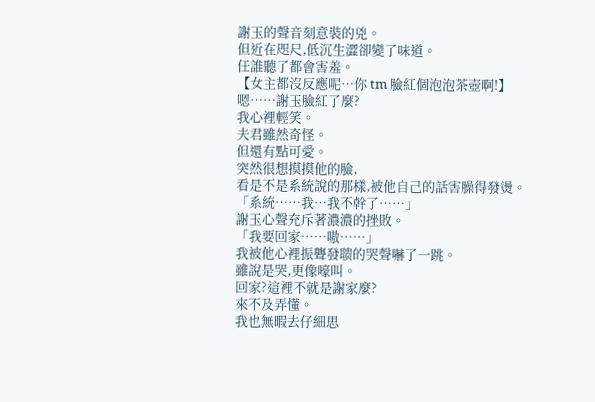謝玉的聲音刻意裝的兇。
但近在咫尺,低沉生澀卻變了味道。
任誰聽了都會害羞。
【女主都沒反應呢…你 tm 臉紅個泡泡茶壺啊!】
嗯……謝玉臉紅了麼?
我心裡輕笑。
夫君雖然奇怪。
但還有點可愛。
突然很想摸摸他的臉,
看是不是系統說的那樣,被他自己的話害臊得發燙。
「系統……我…我不幹了……」
謝玉心聲充斥著濃濃的挫敗。
「我要回家……嗷……」
我被他心裡振聾發聩的哭聲嚇了一跳。
雖說是哭,更像嚎叫。
回家?這裡不就是謝家麼?
來不及弄懂。
我也無暇去仔細思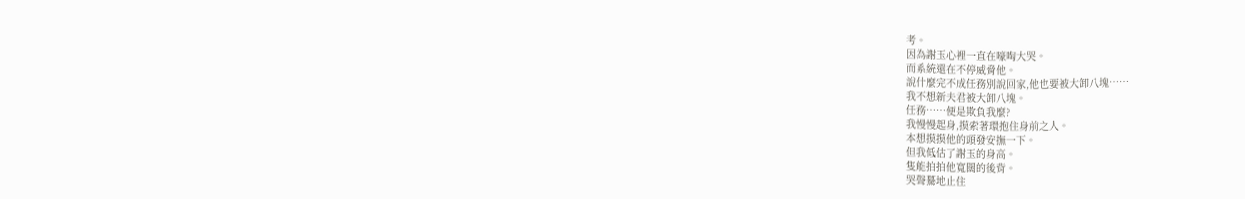考。
因為謝玉心裡一直在嚎啕大哭。
而系統還在不停威脅他。
說什麼完不成任務別說回家,他也要被大卸八塊……
我不想新夫君被大卸八塊。
任務……便是欺負我麼?
我慢慢起身,摸索著環抱住身前之人。
本想摸摸他的頭發安撫一下。
但我低估了謝玉的身高。
隻能拍拍他寬闊的後背。
哭聲驀地止住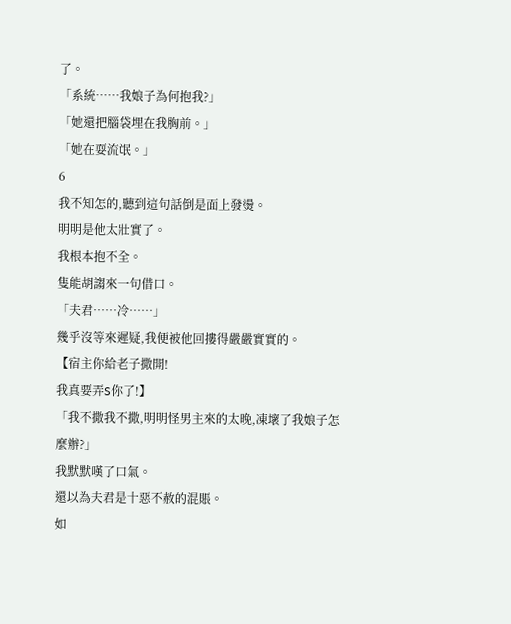了。
「系統……我娘子為何抱我?」
「她還把腦袋埋在我胸前。」
「她在耍流氓。」
6
我不知怎的,聽到這句話倒是面上發燙。
明明是他太壯實了。
我根本抱不全。
隻能胡謅來一句借口。
「夫君……冷……」
幾乎沒等來遲疑,我便被他回摟得嚴嚴實實的。
【宿主你給老子撒開!
我真要弄S你了!】
「我不撒我不撒,明明怪男主來的太晚,凍壞了我娘子怎麼辦?」
我默默嘆了口氣。
還以為夫君是十惡不赦的混賬。
如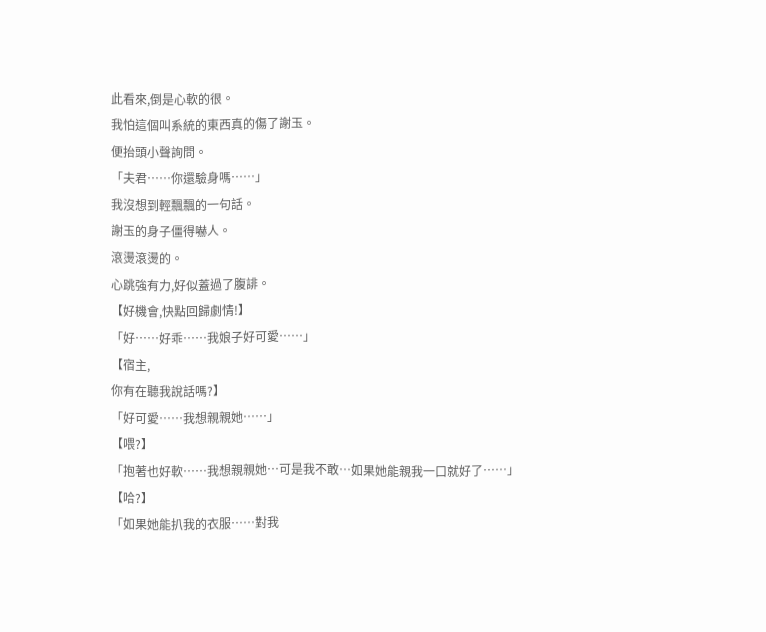此看來,倒是心軟的很。
我怕這個叫系統的東西真的傷了謝玉。
便抬頭小聲詢問。
「夫君……你還驗身嗎……」
我沒想到輕飄飄的一句話。
謝玉的身子僵得嚇人。
滾燙滾燙的。
心跳強有力,好似蓋過了腹誹。
【好機會,快點回歸劇情!】
「好……好乖……我娘子好可愛……」
【宿主,
你有在聽我說話嗎?】
「好可愛……我想親親她……」
【喂?】
「抱著也好軟……我想親親她…可是我不敢…如果她能親我一口就好了……」
【哈?】
「如果她能扒我的衣服……對我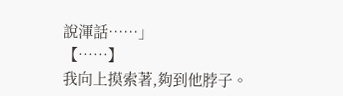說渾話……」
【……】
我向上摸索著,夠到他脖子。